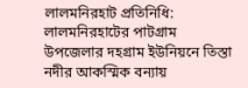লালমনিরহাট প্রতিনিধি:
লালমনিরহাটের পাটগ্রাম উপজেলার দহগ্রাম ইউনিয়নে তিস্তা নদীর আকস্মিক বন্যায়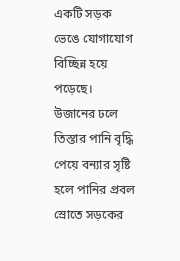একটি সড়ক ভেঙে যোগাযোগ বিচ্ছিন্ন হয়ে পড়েছে। উজানের ঢলে তিস্তার পানি বৃদ্ধি পেয়ে বন্যার সৃষ্টি হলে পানির প্রবল স্রোতে সড়কের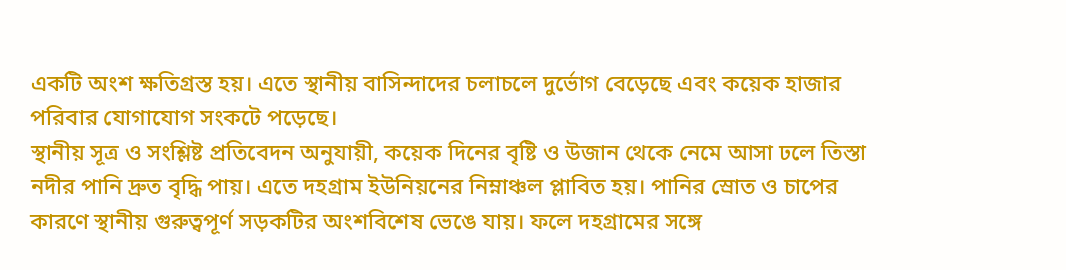একটি অংশ ক্ষতিগ্রস্ত হয়। এতে স্থানীয় বাসিন্দাদের চলাচলে দুর্ভোগ বেড়েছে এবং কয়েক হাজার পরিবার যোগাযোগ সংকটে পড়েছে।
স্থানীয় সূত্র ও সংশ্লিষ্ট প্রতিবেদন অনুযায়ী, কয়েক দিনের বৃষ্টি ও উজান থেকে নেমে আসা ঢলে তিস্তা নদীর পানি দ্রুত বৃদ্ধি পায়। এতে দহগ্রাম ইউনিয়নের নিম্নাঞ্চল প্লাবিত হয়। পানির স্রোত ও চাপের কারণে স্থানীয় গুরুত্বপূর্ণ সড়কটির অংশবিশেষ ভেঙে যায়। ফলে দহগ্রামের সঙ্গে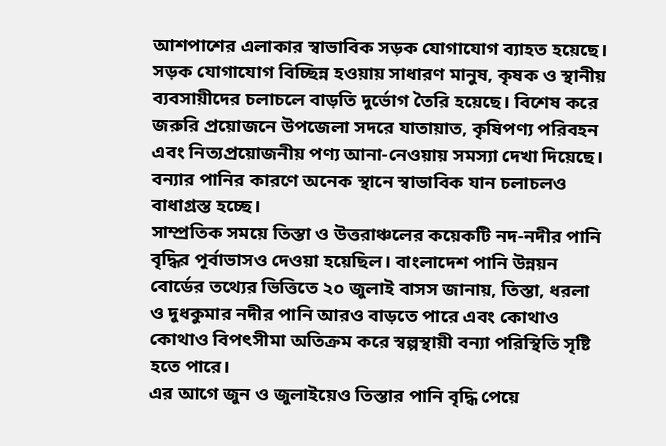আশপাশের এলাকার স্বাভাবিক সড়ক যোগাযোগ ব্যাহত হয়েছে।
সড়ক যোগাযোগ বিচ্ছিন্ন হওয়ায় সাধারণ মানুষ, কৃষক ও স্থানীয় ব্যবসায়ীদের চলাচলে বাড়তি দুর্ভোগ তৈরি হয়েছে। বিশেষ করে জরুরি প্রয়োজনে উপজেলা সদরে যাতায়াত, কৃষিপণ্য পরিবহন এবং নিত্যপ্রয়োজনীয় পণ্য আনা-নেওয়ায় সমস্যা দেখা দিয়েছে। বন্যার পানির কারণে অনেক স্থানে স্বাভাবিক যান চলাচলও বাধাগ্রস্ত হচ্ছে।
সাম্প্রতিক সময়ে তিস্তা ও উত্তরাঞ্চলের কয়েকটি নদ-নদীর পানি বৃদ্ধির পূর্বাভাসও দেওয়া হয়েছিল। বাংলাদেশ পানি উন্নয়ন বোর্ডের তথ্যের ভিত্তিতে ২০ জুলাই বাসস জানায়, তিস্তা, ধরলা ও দুধকুমার নদীর পানি আরও বাড়তে পারে এবং কোথাও কোথাও বিপৎসীমা অতিক্রম করে স্বল্পস্থায়ী বন্যা পরিস্থিতি সৃষ্টি হতে পারে।
এর আগে জুন ও জুলাইয়েও তিস্তার পানি বৃদ্ধি পেয়ে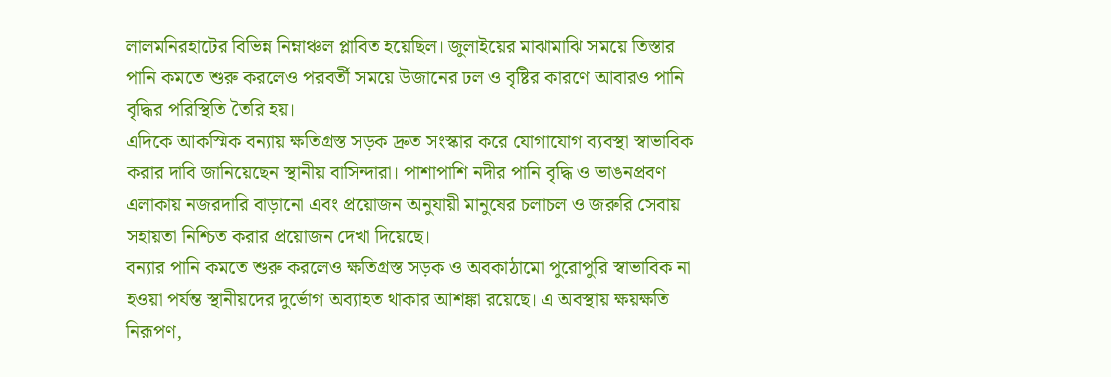লালমনিরহাটের বিভিন্ন নিম্নাঞ্চল প্লাবিত হয়েছিল। জুলাইয়ের মাঝামাঝি সময়ে তিস্তার পানি কমতে শুরু করলেও পরবর্তী সময়ে উজানের ঢল ও বৃষ্টির কারণে আবারও পানি বৃদ্ধির পরিস্থিতি তৈরি হয়।
এদিকে আকস্মিক বন্যায় ক্ষতিগ্রস্ত সড়ক দ্রুত সংস্কার করে যোগাযোগ ব্যবস্থা স্বাভাবিক করার দাবি জানিয়েছেন স্থানীয় বাসিন্দারা। পাশাপাশি নদীর পানি বৃদ্ধি ও ভাঙনপ্রবণ এলাকায় নজরদারি বাড়ানো এবং প্রয়োজন অনুযায়ী মানুষের চলাচল ও জরুরি সেবায় সহায়তা নিশ্চিত করার প্রয়োজন দেখা দিয়েছে।
বন্যার পানি কমতে শুরু করলেও ক্ষতিগ্রস্ত সড়ক ও অবকাঠামো পুরোপুরি স্বাভাবিক না হওয়া পর্যন্ত স্থানীয়দের দুর্ভোগ অব্যাহত থাকার আশঙ্কা রয়েছে। এ অবস্থায় ক্ষয়ক্ষতি নিরূপণ,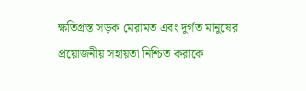ক্ষতিগ্রস্ত সড়ক মেরামত এবং দুর্গত মানুষের প্রয়োজনীয় সহায়তা নিশ্চিত করাকে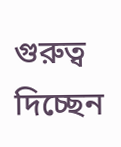গুরুত্ব দিচ্ছেন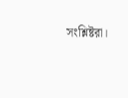সংশ্লিষ্টরা।